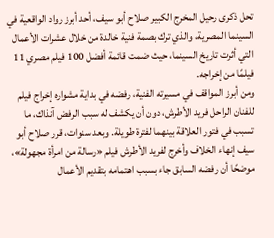تحل ذكرى رحيل المخرج الكبير صلاح أبو سيف، أحد أبرز رواد الواقعية في السينما المصرية، والذي ترك بصمة فنية خالدة من خلال عشرات الأعمال التي أثرت تاريخ السينما، حيث ضمت قائمة أفضل 100 فيلم مصري 11 فيلمًا من إخراجه.
ومن أبرز المواقف في مسيرته الفنية، رفضه في بداية مشواره إخراج فيلم للفنان الراحل فريد الأطرش، دون أن يكشف له سبب الرفض آنذاك، ما تسبب في فتور العلاقة بينهما لفترة طويلة. وبعد سنوات، قرر صلاح أبو سيف إنهاء الخلاف وأخرج لفريد الأطرش فيلم «رسالة من امرأة مجهولة»، موضحًا أن رفضه السابق جاء بسبب اهتمامه بتقديم الأعمال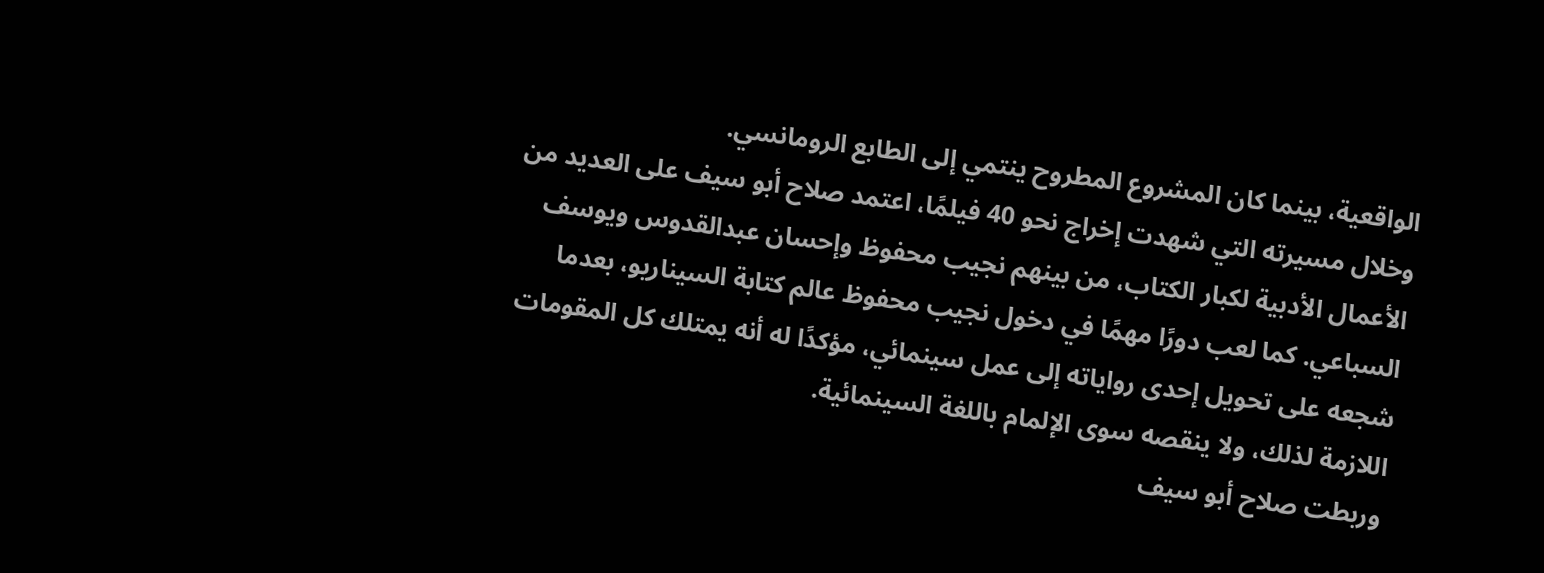الواقعية، بينما كان المشروع المطروح ينتمي إلى الطابع الرومانسي.
وخلال مسيرته التي شهدت إخراج نحو 40 فيلمًا، اعتمد صلاح أبو سيف على العديد من الأعمال الأدبية لكبار الكتاب، من بينهم نجيب محفوظ وإحسان عبدالقدوس ويوسف السباعي. كما لعب دورًا مهمًا في دخول نجيب محفوظ عالم كتابة السيناريو، بعدما شجعه على تحويل إحدى رواياته إلى عمل سينمائي، مؤكدًا له أنه يمتلك كل المقومات اللازمة لذلك، ولا ينقصه سوى الإلمام باللغة السينمائية.
وربطت صلاح أبو سيف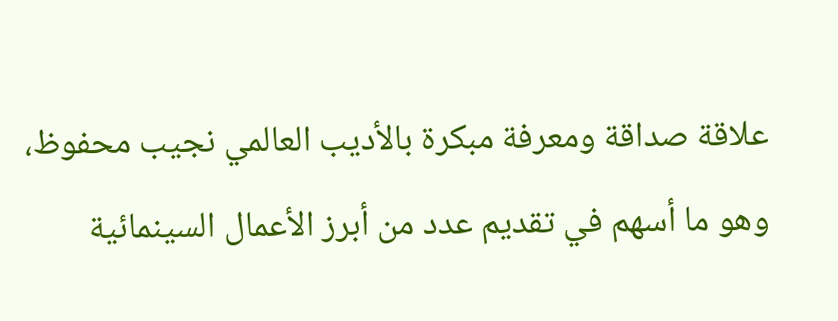علاقة صداقة ومعرفة مبكرة بالأديب العالمي نجيب محفوظ، وهو ما أسهم في تقديم عدد من أبرز الأعمال السينمائية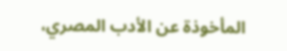المأخوذة عن الأدب المصري،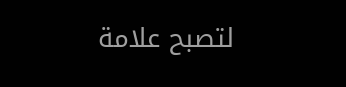لتصبح علامة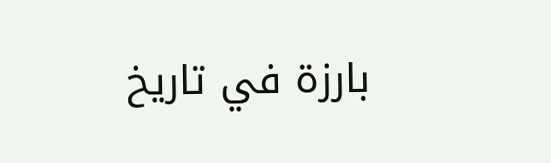بارزة في تاريخ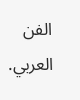الفن العربي.